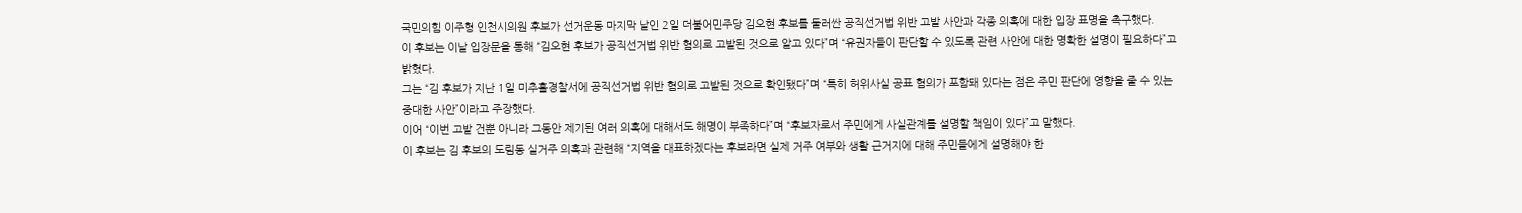국민의힘 이주형 인천시의원 후보가 선거운동 마지막 날인 2일 더불어민주당 김오현 후보를 둘러싼 공직선거법 위반 고발 사안과 각종 의혹에 대한 입장 표명을 촉구했다.
이 후보는 이날 입장문을 통해 “김오현 후보가 공직선거법 위반 혐의로 고발된 것으로 알고 있다”며 “유권자들이 판단할 수 있도록 관련 사안에 대한 명확한 설명이 필요하다”고 밝혔다.
그는 “김 후보가 지난 1일 미추홀경찰서에 공직선거법 위반 혐의로 고발된 것으로 확인됐다”며 “특히 허위사실 공표 혐의가 포함돼 있다는 점은 주민 판단에 영향을 줄 수 있는 중대한 사안”이라고 주장했다.
이어 “이번 고발 건뿐 아니라 그동안 제기된 여러 의혹에 대해서도 해명이 부족하다”며 “후보자로서 주민에게 사실관계를 설명할 책임이 있다”고 말했다.
이 후보는 김 후보의 도림동 실거주 의혹과 관련해 “지역을 대표하겠다는 후보라면 실제 거주 여부와 생활 근거지에 대해 주민들에게 설명해야 한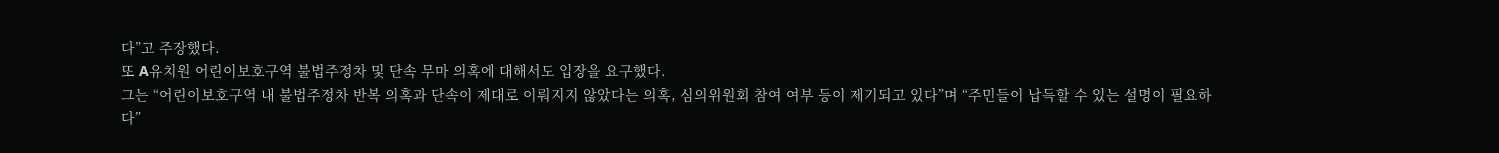다”고 주장했다.
또 A유치원 어린이보호구역 불법주정차 및 단속 무마 의혹에 대해서도 입장을 요구했다.
그는 “어린이보호구역 내 불법주정차 반복 의혹과 단속이 제대로 이뤄지지 않았다는 의혹, 심의위원회 참여 여부 등이 제기되고 있다”며 “주민들이 납득할 수 있는 설명이 필요하다”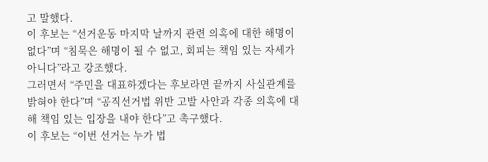고 말했다.
이 후보는 “선거운동 마지막 날까지 관련 의혹에 대한 해명이 없다”며 “침묵은 해명이 될 수 없고, 회피는 책임 있는 자세가 아니다”라고 강조했다.
그러면서 “주민을 대표하겠다는 후보라면 끝까지 사실관계를 밝혀야 한다”며 “공직선거법 위반 고발 사안과 각종 의혹에 대해 책임 있는 입장을 내야 한다”고 촉구했다.
이 후보는 “이번 선거는 누가 법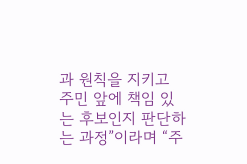과 원칙을 지키고 주민 앞에 책임 있는 후보인지 판단하는 과정”이라며 “주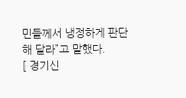민들께서 냉정하게 판단해 달라”고 말했다.
[ 경기신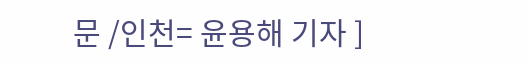문 /인천= 윤용해 기자 ]